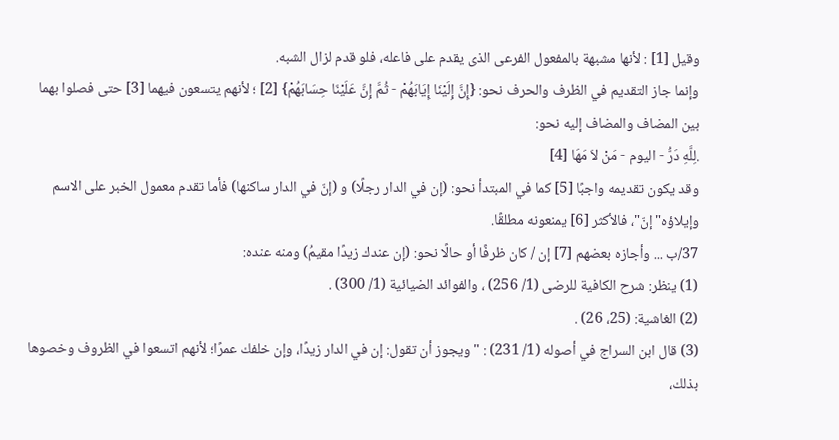وقيل [1] : لأنها مشبهة بالمفعول الفرعى الذى يقدم على فاعله، فلو قدم لزال الشبه.
وإنما جاز التقديم في الظرف والحرف نحو: {إِنَّ إِلَيْنَا إِيَابَهُمْ - ثُمَّ إِنَّ عَلَيْنَا حِسَابَهُمْ} [2] ؛ لأنهم يتسعون فيهما [3] حتى فصلوا بهما بين المضاف والمضاف إليه نحو:
.لِلَّهِ دَرُّ - اليوم - مَنْ لاَ مَهَا [4]
وقد يكون تقديمه واجبًا [5] كما في المبتدأ نحو: (إن في الدار رجلًا) و (إنّ في الدار ساكنها) فأما تقدم معمول الخبر على الاسم وإيلاؤه"إنّ"، فالأكثر [6] يمنعونه مطلقًا.
37/ب ... وأجازه بعضهم [7] إن / كان ظرفًا أو حالًا نحو: (إن عندك زيدًا مقيمُ) ومنه عنده:
(1) ينظر: شرح الكافية للرضى (1/ 256) ، والفوائد الضيائية (1/ 300) .
(2) الغاشية: (25، 26) .
(3) قال ابن السراج في أصوله (1/ 231) : " ويجوز أن تقول: إن في الدار زيدًا، وإن خلفك عمرًا؛ لأنهم اتسعوا في الظروف وخصوها بذلك،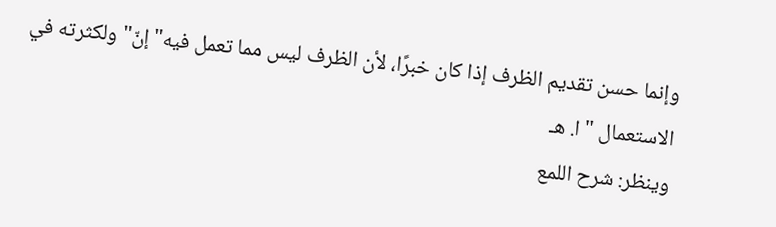وإنما حسن تقديم الظرف إذا كان خبرًا، لأن الظرف ليس مما تعمل فيه"إنّ"ولكثرته في الاستعمال " ا. هـ
وينظر: شرح اللمع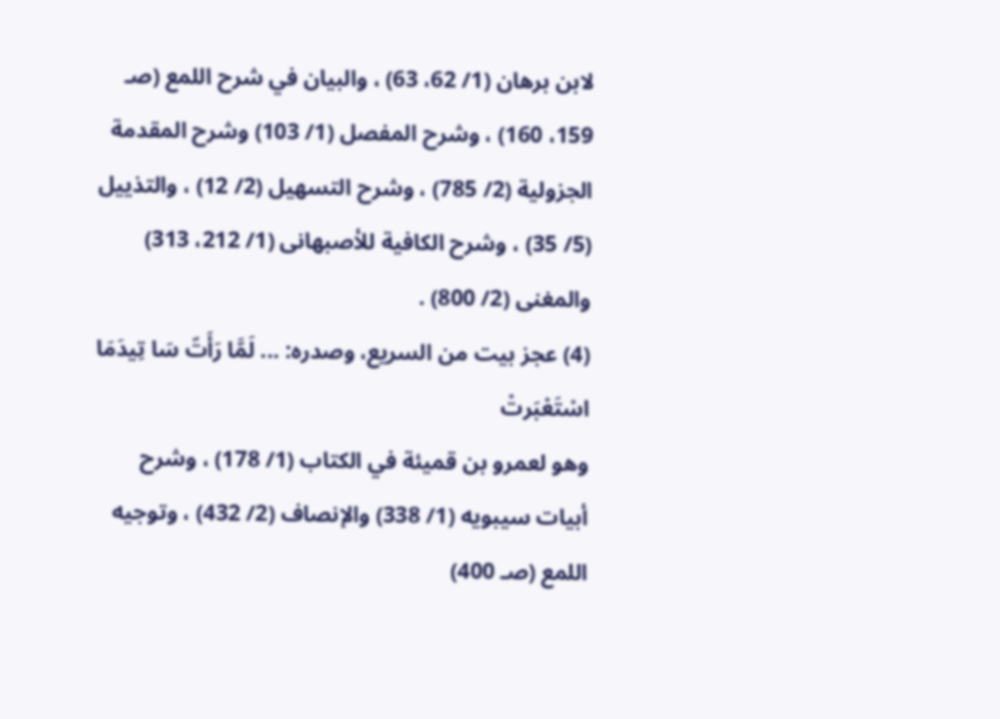لابن برهان (1/ 62، 63) ، والبيان في شرح اللمع (صـ 159، 160) ، وشرح المفصل (1/ 103) وشرح المقدمة الجزولية (2/ 785) ، وشرح التسهيل (2/ 12) ، والتذييل (5/ 35) ، وشرح الكافية للأصبهانى (1/ 212، 313) والمغنى (2/ 800) .
(4) عجز بيت من السريع، وصدره: ... لَمَّا رَأَتّ سَا تِيدَمَا اسْتَعْبَرتْ
وهو لعمرو بن قميئة في الكتاب (1/ 178) ، وشرح أبيات سيبويه (1/ 338) والإنصاف (2/ 432) ، وتوجيه اللمع (صـ 400)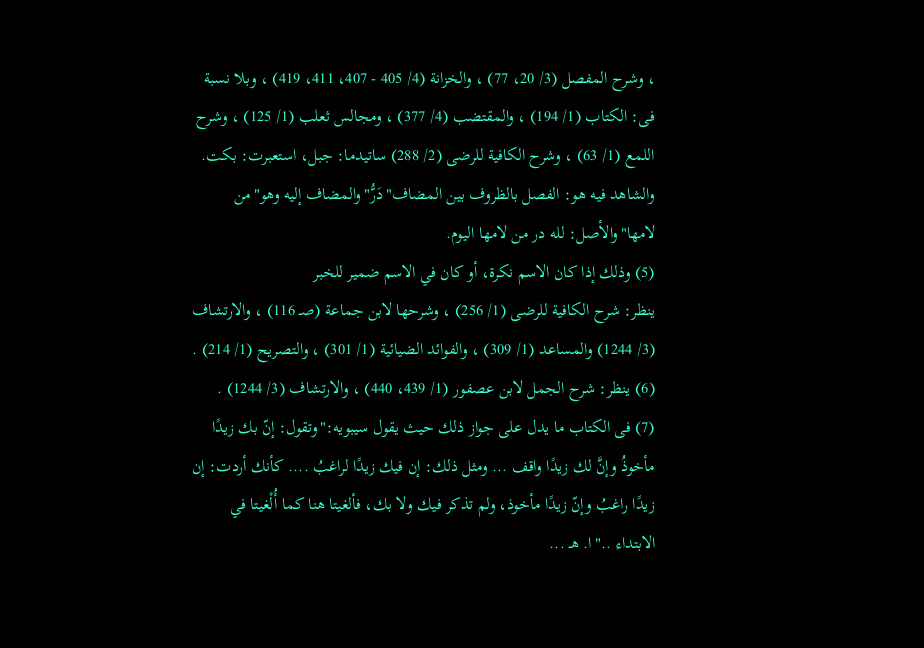، وشرح المفصل (3/ 20، 77) ، والخزانة (4/ 405 - 407، 411، 419) ، وبلا نسبة فى: الكتاب (1/ 194) ، والمقتضب (4/ 377) ، ومجالس ثعلب (1/ 125) ، وشرح اللمع (1/ 63) ، وشرح الكافية للرضى (2/ 288) ساتيدما: جبل، استعبرت: بكت.
والشاهد فيه هو: الفصل بالظروف بين المضاف"دَرُّ"والمضاف إليه وهو"من لامها"والأصل: لله در من لامها اليوم.
(5) وذلك إذا كان الاسم نكرة، أو كان في الاسم ضمير للخبر
ينظر: شرح الكافية للرضى (1/ 256) ، وشرحها لابن جماعة (صـ 116) ، والارتشاف (3/ 1244) والمساعد (1/ 309) ، والفوائد الضيائية (1/ 301) ، والتصريح (1/ 214) .
(6) ينظر: شرح الجمل لابن عصفور (1/ 439، 440) ، والارتشاف (3/ 1244) .
(7) فى الكتاب ما يدل على جواز ذلك حيث يقول سيبويه:"وتقول: إنّ بك زيدًا مأخوذُ وإنَّ لك زيدًا واقف ... ومثل ذلك: إن فيك زيدًا لراغبُ .... كأنك أردت: إن زيدًا راغبُ وإنّ زيدًا مأخوذ، ولم تذكر فيك ولا بك، فألغيتا هنا كما أُلْغيتا في الابتداء .."ا. هـ ...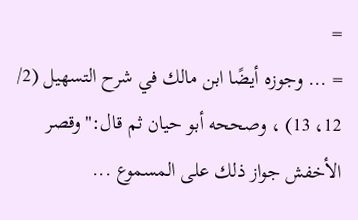=
= ... وجوزه أيضًا ابن مالك في شرح التسهيل (2/ 12، 13) ، وصححه أبو حيان ثم قال:"وقصر الأخفش جواز ذلك على المسموع ...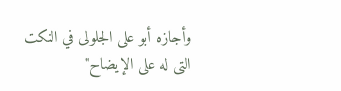وأجازه أبو على الجلولى في النكت التى له على الإيضاح"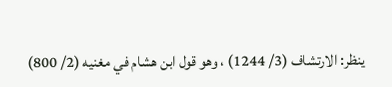ينظر: الارتشاف (3/ 1244) ، وهو قول ابن هشام في مغنيه (2/ 800)